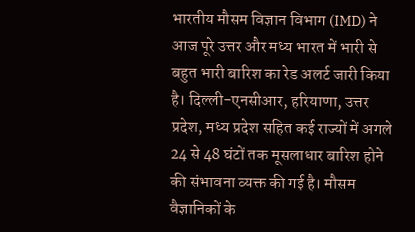भारतीय मौसम विज्ञान विभाग (IMD) ने आज पूरे उत्तर और मध्य भारत में भारी से बहुत भारी बारिश का रेड अलर्ट जारी किया है। दिल्ली-एनसीआर, हरियाणा, उत्तर प्रदेश, मध्य प्रदेश सहित कई राज्यों में अगले 24 से 48 घंटों तक मूसलाधार बारिश होने की संभावना व्यक्त की गई है। मौसम वैज्ञानिकों के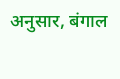अनुसार, बंगाल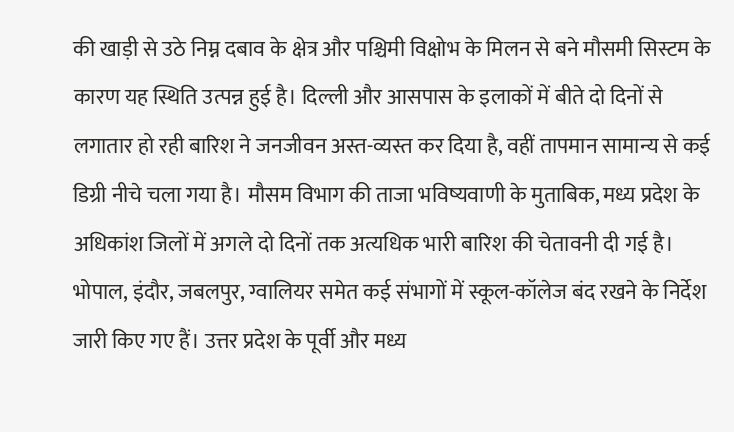की खाड़ी से उठे निम्न दबाव के क्षेत्र और पश्चिमी विक्षोभ के मिलन से बने मौसमी सिस्टम के कारण यह स्थिति उत्पन्न हुई है। दिल्ली और आसपास के इलाकों में बीते दो दिनों से लगातार हो रही बारिश ने जनजीवन अस्त-व्यस्त कर दिया है, वहीं तापमान सामान्य से कई डिग्री नीचे चला गया है। मौसम विभाग की ताजा भविष्यवाणी के मुताबिक, मध्य प्रदेश के अधिकांश जिलों में अगले दो दिनों तक अत्यधिक भारी बारिश की चेतावनी दी गई है। भोपाल, इंदौर, जबलपुर, ग्वालियर समेत कई संभागों में स्कूल-कॉलेज बंद रखने के निर्देश जारी किए गए हैं। उत्तर प्रदेश के पूर्वी और मध्य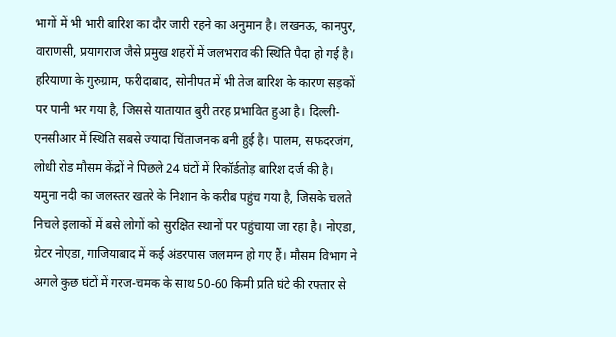भागों में भी भारी बारिश का दौर जारी रहने का अनुमान है। लखनऊ, कानपुर, वाराणसी, प्रयागराज जैसे प्रमुख शहरों में जलभराव की स्थिति पैदा हो गई है। हरियाणा के गुरुग्राम, फरीदाबाद, सोनीपत में भी तेज बारिश के कारण सड़कों पर पानी भर गया है, जिससे यातायात बुरी तरह प्रभावित हुआ है। दिल्ली-एनसीआर में स्थिति सबसे ज्यादा चिंताजनक बनी हुई है। पालम, सफदरजंग, लोधी रोड मौसम केंद्रों ने पिछले 24 घंटों में रिकॉर्डतोड़ बारिश दर्ज की है। यमुना नदी का जलस्तर खतरे के निशान के करीब पहुंच गया है, जिसके चलते निचले इलाकों में बसे लोगों को सुरक्षित स्थानों पर पहुंचाया जा रहा है। नोएडा, ग्रेटर नोएडा, गाजियाबाद में कई अंडरपास जलमग्न हो गए हैं। मौसम विभाग ने अगले कुछ घंटों में गरज-चमक के साथ 50-60 किमी प्रति घंटे की रफ्तार से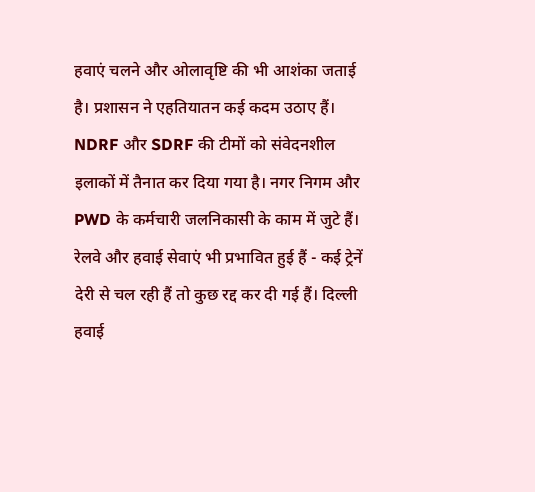हवाएं चलने और ओलावृष्टि की भी आशंका जताई है। प्रशासन ने एहतियातन कई कदम उठाए हैं। NDRF और SDRF की टीमों को संवेदनशील इलाकों में तैनात कर दिया गया है। नगर निगम और PWD के कर्मचारी जलनिकासी के काम में जुटे हैं। रेलवे और हवाई सेवाएं भी प्रभावित हुई हैं - कई ट्रेनें देरी से चल रही हैं तो कुछ रद्द कर दी गई हैं। दिल्ली हवाई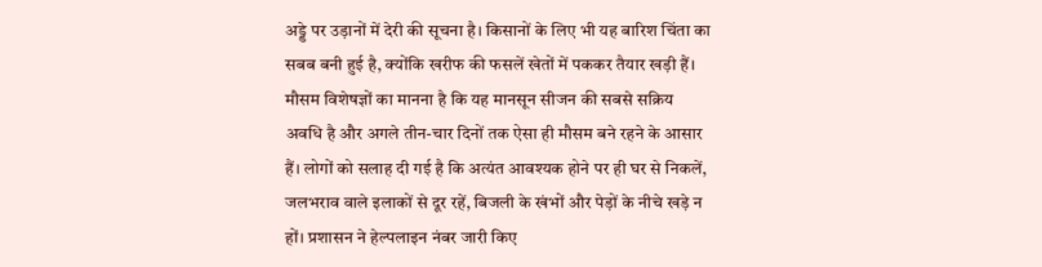अड्डे पर उड़ानों में देरी की सूचना है। किसानों के लिए भी यह बारिश चिंता का सबब बनी हुई है, क्योंकि खरीफ की फसलें खेतों में पककर तैयार खड़ी हैं। मौसम विशेषज्ञों का मानना है कि यह मानसून सीजन की सबसे सक्रिय अवधि है और अगले तीन-चार दिनों तक ऐसा ही मौसम बने रहने के आसार हैं। लोगों को सलाह दी गई है कि अत्यंत आवश्यक होने पर ही घर से निकलें, जलभराव वाले इलाकों से दूर रहें, बिजली के खंभों और पेड़ों के नीचे खड़े न हों। प्रशासन ने हेल्पलाइन नंबर जारी किए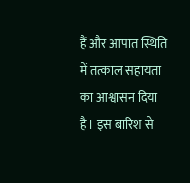हैं और आपात स्थिति में तत्काल सहायता का आश्वासन दिया है। इस बारिश से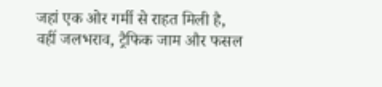जहां एक ओर गर्मी से राहत मिली है, वहीं जलभराव, ट्रैफिक जाम और फसल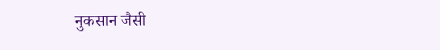नुकसान जैसी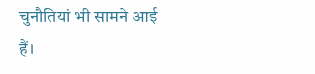चुनौतियां भी सामने आई हैं।